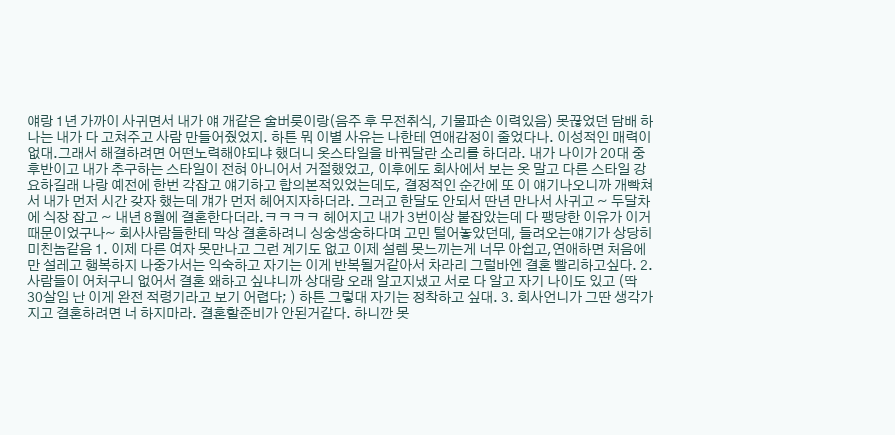얘랑 1년 가까이 사귀면서 내가 얘 개같은 술버릇이랑(음주 후 무전취식, 기물파손 이력있음) 못끊었던 담배 하나는 내가 다 고쳐주고 사람 만들어줬었지. 하튼 뭐 이별 사유는 나한테 연애감정이 줄었다나. 이성적인 매력이없대.그래서 해결하려면 어떤노력해야되냐 했더니 옷스타일을 바꿔달란 소리를 하더라. 내가 나이가 20대 중후반이고 내가 추구하는 스타일이 전혀 아니어서 거절했었고, 이후에도 회사에서 보는 옷 말고 다른 스타일 강요하길래 나랑 예전에 한번 각잡고 얘기하고 합의본적있었는데도, 결정적인 순간에 또 이 얘기나오니까 개빡쳐서 내가 먼저 시간 갖자 했는데 걔가 먼저 헤어지자하더라. 그러고 한달도 안되서 딴년 만나서 사귀고 ~ 두달차에 식장 잡고 ~ 내년 8월에 결혼한다더라.ㅋㅋㅋㅋ 헤어지고 내가 3번이상 붙잡았는데 다 팽당한 이유가 이거때문이었구나~ 회사사람들한테 막상 결혼하려니 싱숭생숭하다며 고민 털어놓았던데, 들려오는얘기가 상당히 미친놈같음 1. 이제 다른 여자 못만나고 그런 계기도 없고 이제 설렘 못느끼는게 너무 아쉽고,연애하면 처음에만 설레고 행복하지 나중가서는 익숙하고 자기는 이게 반복될거같아서 차라리 그럴바엔 결혼 빨리하고싶다. 2. 사람들이 어처구니 없어서 결혼 왜하고 싶냐니까 상대랑 오래 알고지냈고 서로 다 알고 자기 나이도 있고 (딱 30살임 난 이게 완전 적령기라고 보기 어렵다; ) 하튼 그렇대 자기는 정착하고 싶대. 3. 회사언니가 그딴 생각가지고 결혼하려면 너 하지마라. 결혼할준비가 안된거같다. 하니깐 못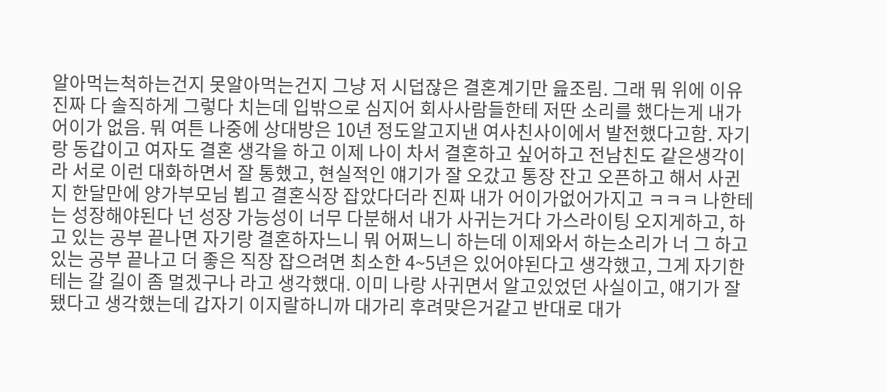알아먹는척하는건지 못알아먹는건지 그냥 저 시덥잖은 결혼계기만 읊조림. 그래 뭐 위에 이유 진짜 다 솔직하게 그렇다 치는데 입밖으로 심지어 회사사람들한테 저딴 소리를 했다는게 내가 어이가 없음. 뭐 여튼 나중에 상대방은 10년 정도알고지낸 여사친사이에서 발전했다고함. 자기랑 동갑이고 여자도 결혼 생각을 하고 이제 나이 차서 결혼하고 싶어하고 전남친도 같은생각이라 서로 이런 대화하면서 잘 통했고, 현실적인 얘기가 잘 오갔고 통장 잔고 오픈하고 해서 사귄지 한달만에 양가부모님 뵙고 결혼식장 잡았다더라 진짜 내가 어이가없어가지고 ㅋㅋㅋ 나한테는 성장해야된다 넌 성장 가능성이 너무 다분해서 내가 사귀는거다 가스라이팅 오지게하고, 하고 있는 공부 끝나면 자기랑 결혼하자느니 뭐 어쩌느니 하는데 이제와서 하는소리가 너 그 하고 있는 공부 끝나고 더 좋은 직장 잡으려면 최소한 4~5년은 있어야된다고 생각했고, 그게 자기한테는 갈 길이 좀 멀겠구나 라고 생각했대. 이미 나랑 사귀면서 알고있었던 사실이고, 얘기가 잘 됐다고 생각했는데 갑자기 이지랄하니까 대가리 후려맞은거같고 반대로 대가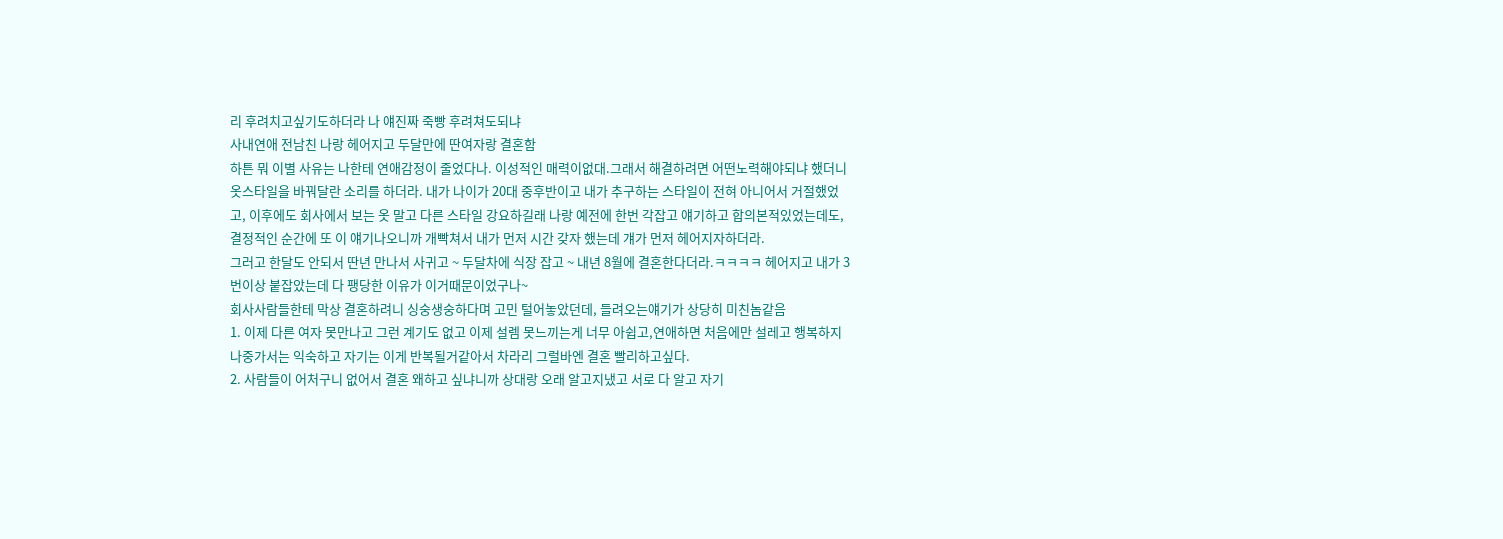리 후려치고싶기도하더라 나 얘진짜 죽빵 후려쳐도되냐
사내연애 전남친 나랑 헤어지고 두달만에 딴여자랑 결혼함
하튼 뭐 이별 사유는 나한테 연애감정이 줄었다나. 이성적인 매력이없대.그래서 해결하려면 어떤노력해야되냐 했더니 옷스타일을 바꿔달란 소리를 하더라. 내가 나이가 20대 중후반이고 내가 추구하는 스타일이 전혀 아니어서 거절했었고, 이후에도 회사에서 보는 옷 말고 다른 스타일 강요하길래 나랑 예전에 한번 각잡고 얘기하고 합의본적있었는데도, 결정적인 순간에 또 이 얘기나오니까 개빡쳐서 내가 먼저 시간 갖자 했는데 걔가 먼저 헤어지자하더라.
그러고 한달도 안되서 딴년 만나서 사귀고 ~ 두달차에 식장 잡고 ~ 내년 8월에 결혼한다더라.ㅋㅋㅋㅋ 헤어지고 내가 3번이상 붙잡았는데 다 팽당한 이유가 이거때문이었구나~
회사사람들한테 막상 결혼하려니 싱숭생숭하다며 고민 털어놓았던데, 들려오는얘기가 상당히 미친놈같음
1. 이제 다른 여자 못만나고 그런 계기도 없고 이제 설렘 못느끼는게 너무 아쉽고,연애하면 처음에만 설레고 행복하지 나중가서는 익숙하고 자기는 이게 반복될거같아서 차라리 그럴바엔 결혼 빨리하고싶다.
2. 사람들이 어처구니 없어서 결혼 왜하고 싶냐니까 상대랑 오래 알고지냈고 서로 다 알고 자기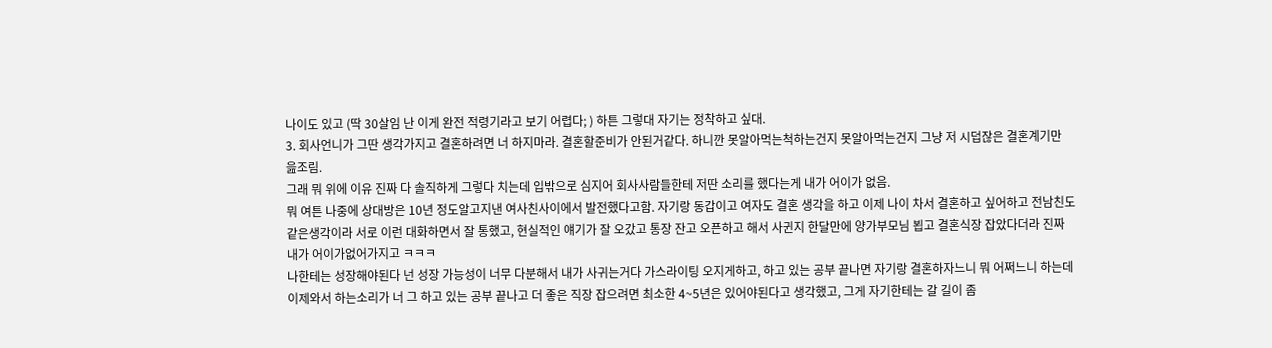나이도 있고 (딱 30살임 난 이게 완전 적령기라고 보기 어렵다; ) 하튼 그렇대 자기는 정착하고 싶대.
3. 회사언니가 그딴 생각가지고 결혼하려면 너 하지마라. 결혼할준비가 안된거같다. 하니깐 못알아먹는척하는건지 못알아먹는건지 그냥 저 시덥잖은 결혼계기만 읊조림.
그래 뭐 위에 이유 진짜 다 솔직하게 그렇다 치는데 입밖으로 심지어 회사사람들한테 저딴 소리를 했다는게 내가 어이가 없음.
뭐 여튼 나중에 상대방은 10년 정도알고지낸 여사친사이에서 발전했다고함. 자기랑 동갑이고 여자도 결혼 생각을 하고 이제 나이 차서 결혼하고 싶어하고 전남친도 같은생각이라 서로 이런 대화하면서 잘 통했고, 현실적인 얘기가 잘 오갔고 통장 잔고 오픈하고 해서 사귄지 한달만에 양가부모님 뵙고 결혼식장 잡았다더라 진짜 내가 어이가없어가지고 ㅋㅋㅋ
나한테는 성장해야된다 넌 성장 가능성이 너무 다분해서 내가 사귀는거다 가스라이팅 오지게하고, 하고 있는 공부 끝나면 자기랑 결혼하자느니 뭐 어쩌느니 하는데
이제와서 하는소리가 너 그 하고 있는 공부 끝나고 더 좋은 직장 잡으려면 최소한 4~5년은 있어야된다고 생각했고, 그게 자기한테는 갈 길이 좀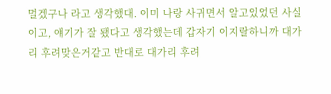멀겠구나 라고 생각했대. 이미 나랑 사귀면서 알고있었던 사실이고, 얘기가 잘 됐다고 생각했는데 갑자기 이지랄하니까 대가리 후려맞은거같고 반대로 대가리 후려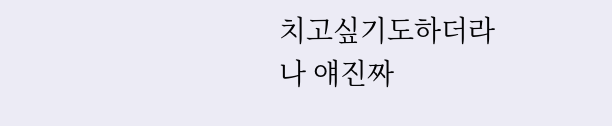치고싶기도하더라
나 얘진짜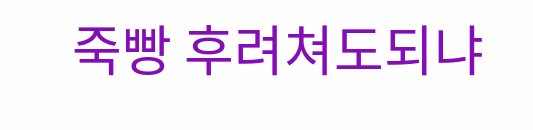죽빵 후려쳐도되냐